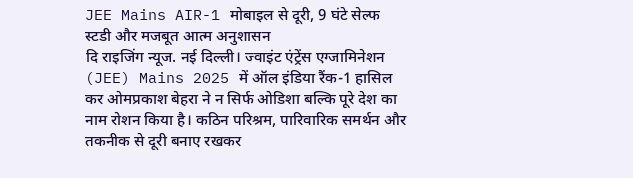JEE Mains AIR-1 मोबाइल से दूरी, 9 घंटे सेल्फ स्टडी और मजबूत आत्म अनुशासन
दि राइजिंग न्यूज. नई दिल्ली। ज्वाइंट एंट्रेंस एग्जामिनेशन (JEE) Mains 2025 में ऑल इंडिया रैंक-1 हासिल कर ओमप्रकाश बेहरा ने न सिर्फ ओडिशा बल्कि पूरे देश का नाम रोशन किया है। कठिन परिश्रम, पारिवारिक समर्थन और तकनीक से दूरी बनाए रखकर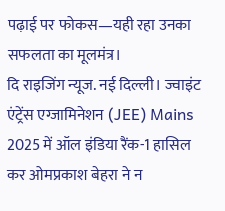पढ़ाई पर फोकस—यही रहा उनका सफलता का मूलमंत्र।
दि राइजिंग न्यूज. नई दिल्ली। ज्वाइंट एंट्रेंस एग्जामिनेशन (JEE) Mains 2025 में ऑल इंडिया रैंक-1 हासिल कर ओमप्रकाश बेहरा ने न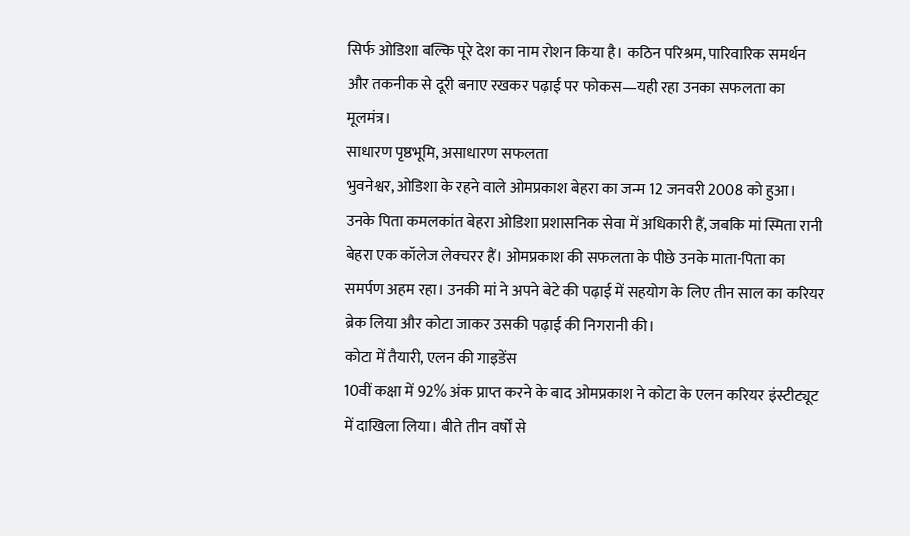सिर्फ ओडिशा बल्कि पूरे देश का नाम रोशन किया है। कठिन परिश्रम, पारिवारिक समर्थन और तकनीक से दूरी बनाए रखकर पढ़ाई पर फोकस—यही रहा उनका सफलता का मूलमंत्र।
साधारण पृष्ठभूमि, असाधारण सफलता
भुवनेश्वर, ओडिशा के रहने वाले ओमप्रकाश बेहरा का जन्म 12 जनवरी 2008 को हुआ। उनके पिता कमलकांत बेहरा ओडिशा प्रशासनिक सेवा में अधिकारी हैं, जबकि मां स्मिता रानी बेहरा एक कॉलेज लेक्चरर हैं। ओमप्रकाश की सफलता के पीछे उनके माता-पिता का समर्पण अहम रहा। उनकी मां ने अपने बेटे की पढ़ाई में सहयोग के लिए तीन साल का करियर ब्रेक लिया और कोटा जाकर उसकी पढ़ाई की निगरानी की।
कोटा में तैयारी, एलन की गाइडेंस
10वीं कक्षा में 92% अंक प्राप्त करने के बाद ओमप्रकाश ने कोटा के एलन करियर इंस्टीट्यूट में दाखिला लिया। बीते तीन वर्षों से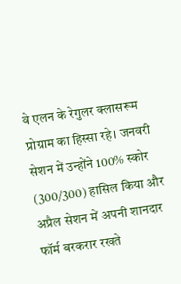वे एलन के रेगुलर क्लासरूम प्रोग्राम का हिस्सा रहे। जनवरी सेशन में उन्होंने 100% स्कोर (300/300) हासिल किया और अप्रैल सेशन में अपनी शानदार फॉर्म बरकरार रखते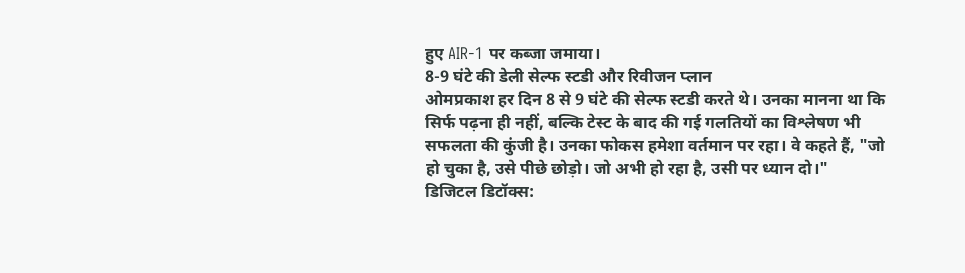हुए AIR-1 पर कब्जा जमाया।
8-9 घंटे की डेली सेल्फ स्टडी और रिवीजन प्लान
ओमप्रकाश हर दिन 8 से 9 घंटे की सेल्फ स्टडी करते थे। उनका मानना था कि सिर्फ पढ़ना ही नहीं, बल्कि टेस्ट के बाद की गई गलतियों का विश्लेषण भी सफलता की कुंजी है। उनका फोकस हमेशा वर्तमान पर रहा। वे कहते हैं, "जो हो चुका है, उसे पीछे छोड़ो। जो अभी हो रहा है, उसी पर ध्यान दो।"
डिजिटल डिटॉक्स: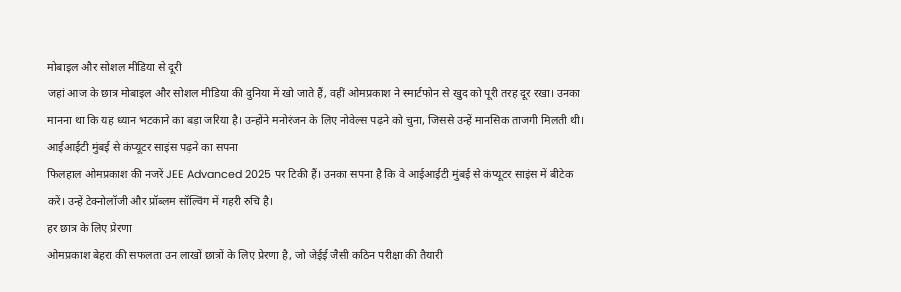मोबाइल और सोशल मीडिया से दूरी
जहां आज के छात्र मोबाइल और सोशल मीडिया की दुनिया में खो जाते हैं, वहीं ओमप्रकाश ने स्मार्टफोन से खुद को पूरी तरह दूर रखा। उनका मानना था कि यह ध्यान भटकाने का बड़ा जरिया है। उन्होंने मनोरंजन के लिए नोवेल्स पढ़ने को चुना, जिससे उन्हें मानसिक ताजगी मिलती थी।
आईआईटी मुंबई से कंप्यूटर साइंस पढ़ने का सपना
फिलहाल ओमप्रकाश की नजरें JEE Advanced 2025 पर टिकी हैं। उनका सपना है कि वे आईआईटी मुंबई से कंप्यूटर साइंस में बीटेक करें। उन्हें टेक्नोलॉजी और प्रॉब्लम सॉल्विंग में गहरी रुचि है।
हर छात्र के लिए प्रेरणा
ओमप्रकाश बेहरा की सफलता उन लाखों छात्रों के लिए प्रेरणा है, जो जेईई जैसी कठिन परीक्षा की तैयारी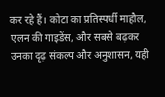कर रहे हैं। कोटा का प्रतिस्पर्धी माहौल, एलन की गाइडेंस, और सबसे बढ़कर उनका दृढ़ संकल्प और अनुशासन, यही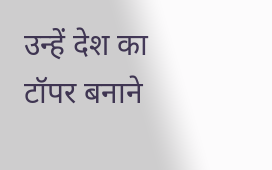उन्हें देश का टॉपर बनाने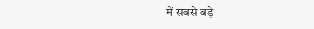में सबसे बड़े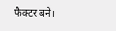फैक्टर बने।